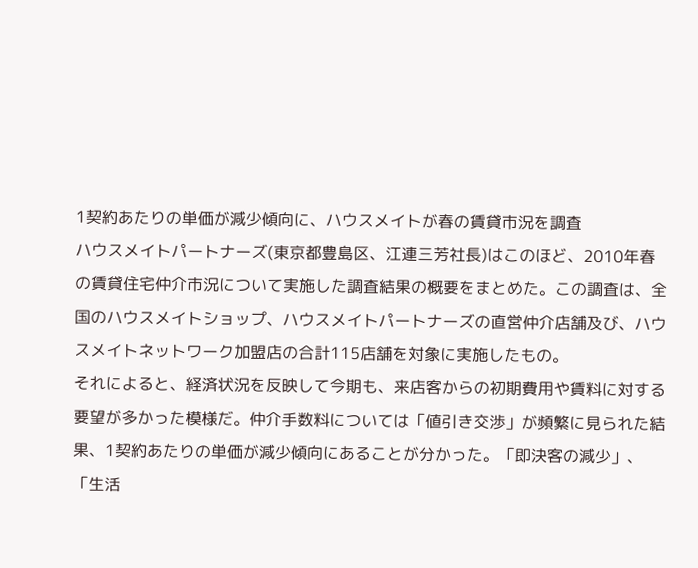1契約あたりの単価が減少傾向に、ハウスメイトが春の賃貸市況を調査
ハウスメイトパートナーズ(東京都豊島区、江連三芳社長)はこのほど、2010年春の賃貸住宅仲介市況について実施した調査結果の概要をまとめた。この調査は、全国のハウスメイトショップ、ハウスメイトパートナーズの直営仲介店舗及び、ハウスメイトネットワーク加盟店の合計115店舗を対象に実施したもの。
それによると、経済状況を反映して今期も、来店客からの初期費用や賃料に対する要望が多かった模様だ。仲介手数料については「値引き交渉」が頻繁に見られた結果、1契約あたりの単価が減少傾向にあることが分かった。「即決客の減少」、「生活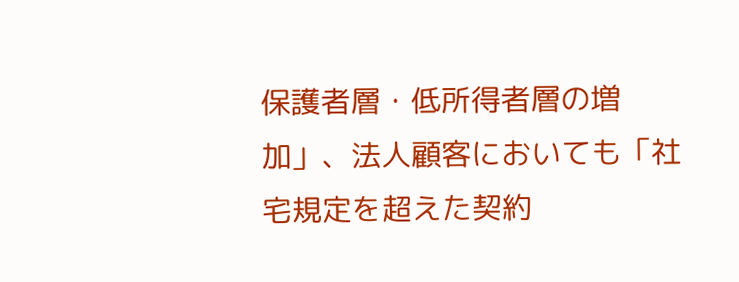保護者層・低所得者層の増加」、法人顧客においても「社宅規定を超えた契約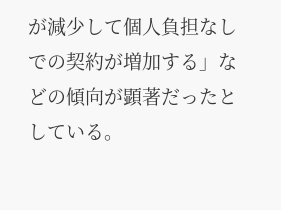が減少して個人負担なしでの契約が増加する」などの傾向が顕著だったとしている。